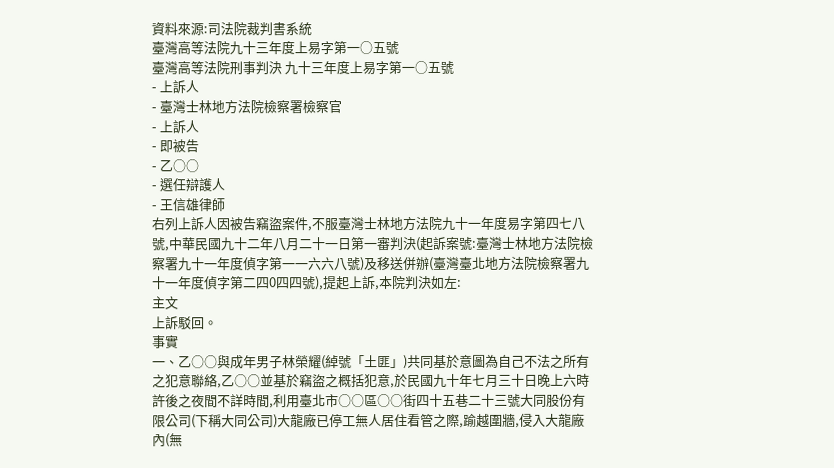資料來源:司法院裁判書系統
臺灣高等法院九十三年度上易字第一○五號
臺灣高等法院刑事判決 九十三年度上易字第一○五號
- 上訴人
- 臺灣士林地方法院檢察署檢察官
- 上訴人
- 即被告
- 乙○○
- 選任辯護人
- 王信雄律師
右列上訴人因被告竊盜案件,不服臺灣士林地方法院九十一年度易字第四七八號,中華民國九十二年八月二十一日第一審判決(起訴案號:臺灣士林地方法院檢察署九十一年度偵字第一一六六八號)及移送併辦(臺灣臺北地方法院檢察署九十一年度偵字第二四0四四號),提起上訴,本院判決如左:
主文
上訴駁回。
事實
一、乙○○與成年男子林榮耀(綽號「土匪」)共同基於意圖為自己不法之所有之犯意聯絡,乙○○並基於竊盜之概括犯意,於民國九十年七月三十日晚上六時許後之夜間不詳時間,利用臺北市○○區○○街四十五巷二十三號大同股份有限公司(下稱大同公司)大龍廠已停工無人居住看管之際,踰越圍牆,侵入大龍廠內(無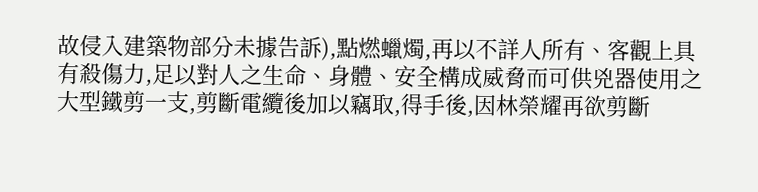故侵入建築物部分未據告訴),點燃蠟燭,再以不詳人所有、客觀上具有殺傷力,足以對人之生命、身體、安全構成威脅而可供兇器使用之大型鐵剪一支,剪斷電纜後加以竊取,得手後,因林榮耀再欲剪斷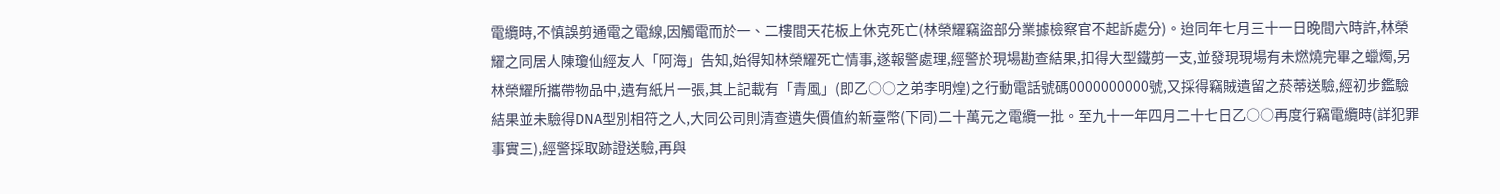電纜時,不慎誤剪通電之電線,因觸電而於一、二樓間天花板上休克死亡(林榮耀竊盜部分業據檢察官不起訴處分)。迨同年七月三十一日晚間六時許,林榮耀之同居人陳瓊仙經友人「阿海」告知,始得知林榮耀死亡情事,遂報警處理,經警於現場勘查結果,扣得大型鐵剪一支,並發現現場有未燃燒完畢之蠟燭,另林榮耀所攜帶物品中,遺有紙片一張,其上記載有「青風」(即乙○○之弟李明煌)之行動電話號碼0000000000號,又採得竊賊遺留之菸蒂送驗,經初步鑑驗結果並未驗得DNA型別相符之人,大同公司則清查遺失價值約新臺幣(下同)二十萬元之電纜一批。至九十一年四月二十七日乙○○再度行竊電纜時(詳犯罪事實三),經警採取跡證送驗,再與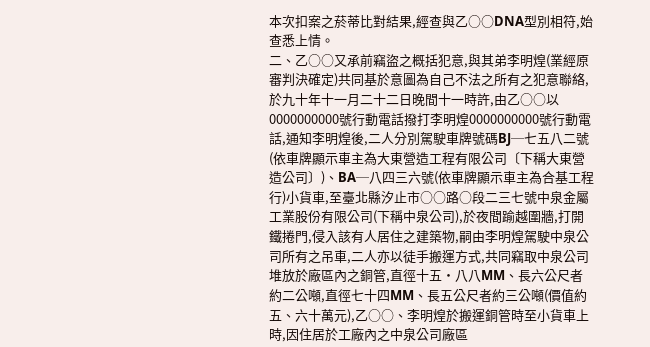本次扣案之菸蒂比對結果,經查與乙○○DNA型別相符,始查悉上情。
二、乙○○又承前竊盜之概括犯意,與其弟李明煌(業經原審判決確定)共同基於意圖為自己不法之所有之犯意聯絡,於九十年十一月二十二日晚間十一時許,由乙○○以0000000000號行動電話撥打李明煌0000000000號行動電話,通知李明煌後,二人分別駕駛車牌號碼BJ─七五八二號(依車牌顯示車主為大東營造工程有限公司〔下稱大東營造公司〕)、BA─八四三六號(依車牌顯示車主為合基工程行)小貨車,至臺北縣汐止市○○路○段二三七號中泉金屬工業股份有限公司(下稱中泉公司),於夜間踰越圍牆,打開鐵捲門,侵入該有人居住之建築物,嗣由李明煌駕駛中泉公司所有之吊車,二人亦以徒手搬運方式,共同竊取中泉公司堆放於廠區內之銅管,直徑十五‧八八MM、長六公尺者約二公噸,直徑七十四MM、長五公尺者約三公噸(價值約五、六十萬元),乙○○、李明煌於搬運銅管時至小貨車上時,因住居於工廠內之中泉公司廠區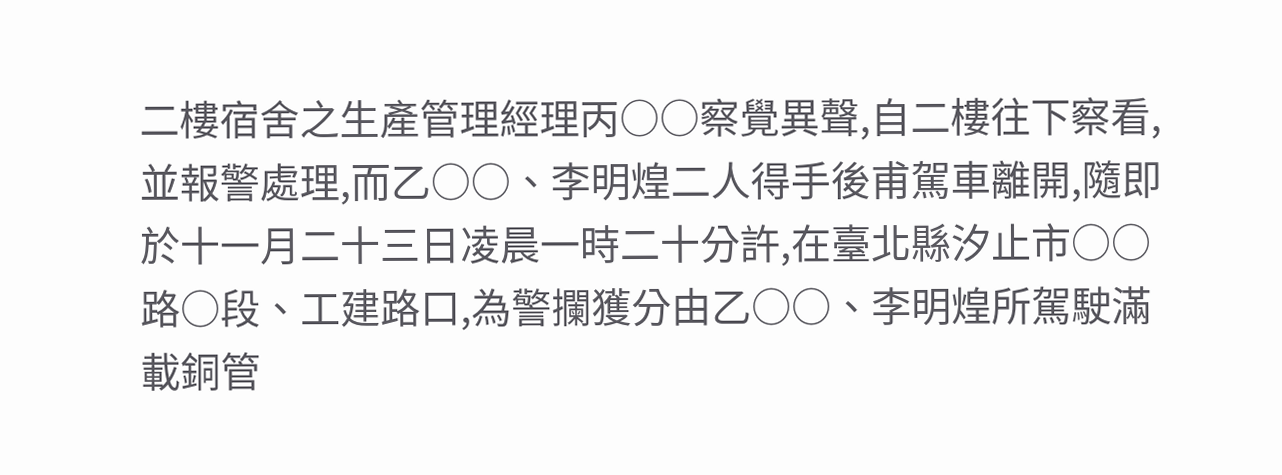二樓宿舍之生產管理經理丙○○察覺異聲,自二樓往下察看,並報警處理,而乙○○、李明煌二人得手後甫駕車離開,隨即於十一月二十三日凌晨一時二十分許,在臺北縣汐止市○○路○段、工建路口,為警攔獲分由乙○○、李明煌所駕駛滿載銅管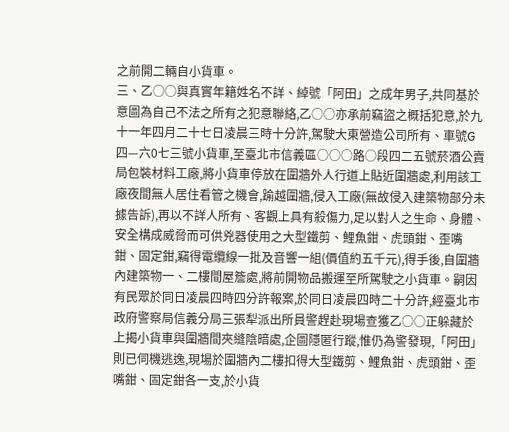之前開二輛自小貨車。
三、乙○○與真實年籍姓名不詳、綽號「阿田」之成年男子,共同基於意圖為自己不法之所有之犯意聯絡,乙○○亦承前竊盜之概括犯意,於九十一年四月二十七日凌晨三時十分許,駕駛大東營造公司所有、車號G四—六0七三號小貨車,至臺北市信義區○○○路○段四二五號菸酒公賣局包裝材料工廠,將小貨車停放在圍牆外人行道上貼近圍牆處,利用該工廠夜間無人居住看管之機會,踰越圍牆,侵入工廠(無故侵入建築物部分未據告訴),再以不詳人所有、客觀上具有殺傷力,足以對人之生命、身體、安全構成威脅而可供兇器使用之大型鐵剪、鯉魚鉗、虎頭鉗、歪嘴鉗、固定鉗,竊得電纜線一批及音響一組(價值約五千元),得手後,自圍牆內建築物一、二樓間屋簷處,將前開物品搬運至所駕駛之小貨車。嗣因有民眾於同日凌晨四時四分許報案,於同日凌晨四時二十分許,經臺北市政府警察局信義分局三張犁派出所員警趕赴現場查獲乙○○正躲藏於上揭小貨車與圍牆間夾縫陰暗處,企圖隱匿行蹤,惟仍為警發現,「阿田」則已伺機逃逸,現場於圍牆內二樓扣得大型鐵剪、鯉魚鉗、虎頭鉗、歪嘴鉗、固定鉗各一支,於小貨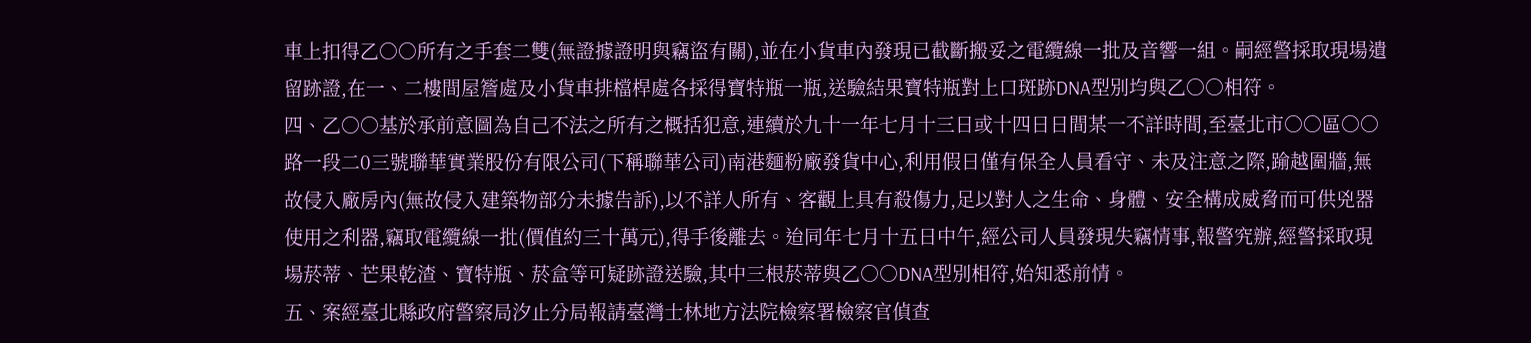車上扣得乙○○所有之手套二雙(無證據證明與竊盜有關),並在小貨車內發現已截斷搬妥之電纜線一批及音響一組。嗣經警採取現場遺留跡證,在一、二樓間屋簷處及小貨車排檔桿處各採得寶特瓶一瓶,送驗結果寶特瓶對上口斑跡DNA型別均與乙○○相符。
四、乙○○基於承前意圖為自己不法之所有之概括犯意,連續於九十一年七月十三日或十四日日間某一不詳時間,至臺北市○○區○○路一段二0三號聯華實業股份有限公司(下稱聯華公司)南港麵粉廠發貨中心,利用假日僅有保全人員看守、未及注意之際,踰越圍牆,無故侵入廠房內(無故侵入建築物部分未據告訴),以不詳人所有、客觀上具有殺傷力,足以對人之生命、身體、安全構成威脅而可供兇器使用之利器,竊取電纜線一批(價值約三十萬元),得手後離去。迨同年七月十五日中午,經公司人員發現失竊情事,報警究辦,經警採取現場菸蒂、芒果乾渣、寶特瓶、菸盒等可疑跡證送驗,其中三根菸蒂與乙○○DNA型別相符,始知悉前情。
五、案經臺北縣政府警察局汐止分局報請臺灣士林地方法院檢察署檢察官偵查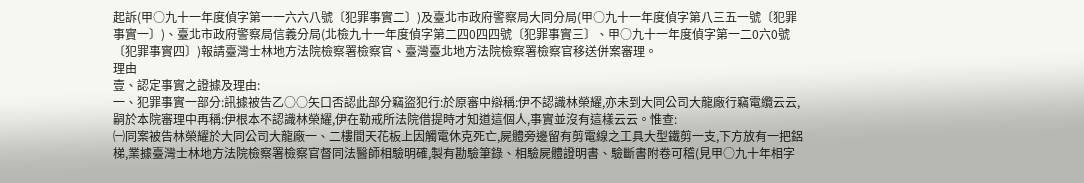起訴(甲○九十一年度偵字第一一六六八號〔犯罪事實二〕)及臺北市政府警察局大同分局(甲○九十一年度偵字第八三五一號〔犯罪事實一〕)、臺北市政府警察局信義分局(北檢九十一年度偵字第二四0四四號〔犯罪事實三〕、甲○九十一年度偵字第一二0六0號〔犯罪事實四〕)報請臺灣士林地方法院檢察署檢察官、臺灣臺北地方法院檢察署檢察官移送併案審理。
理由
壹、認定事實之證據及理由:
一、犯罪事實一部分:訊據被告乙○○矢口否認此部分竊盜犯行:於原審中辯稱:伊不認識林榮耀,亦未到大同公司大龍廠行竊電纜云云,嗣於本院審理中再稱:伊根本不認識林榮耀,伊在勒戒所法院借提時才知道這個人,事實並沒有這樣云云。惟查:
㈠同案被告林榮耀於大同公司大龍廠一、二樓間天花板上因觸電休克死亡,屍體旁邊留有剪電線之工具大型鐵剪一支,下方放有一把鋁梯,業據臺灣士林地方法院檢察署檢察官督同法醫師相驗明確,製有勘驗筆錄、相驗屍體證明書、驗斷書附卷可稽(見甲○九十年相字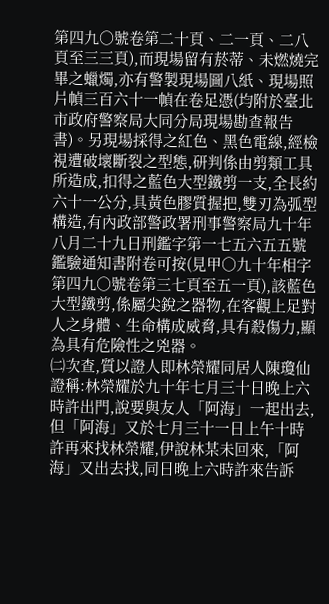第四九○號卷第二十頁、二一頁、二八頁至三三頁),而現場留有菸蒂、未燃燒完畢之蠟燭,亦有警製現場圖八紙、現場照片幀三百六十一幀在卷足憑(均附於臺北市政府警察局大同分局現場勘查報告書)。另現場採得之紅色、黑色電線,經檢視遭破壞斷裂之型態,研判係由剪類工具所造成,扣得之藍色大型鐵剪一支,全長約六十一公分,具黃色膠質握把,雙刃為弧型構造,有內政部警政署刑事警察局九十年八月二十九日刑鑑字第一七五六五五號鑑驗通知書附卷可按(見甲○九十年相字第四九○號卷第三七頁至五一頁),該藍色大型鐵剪,係屬尖銳之器物,在客觀上足對人之身體、生命構成威脅,具有殺傷力,顯為具有危險性之兇器。
㈡次查,質以證人即林榮耀同居人陳瓊仙證稱:林榮耀於九十年七月三十日晚上六時許出門,說要與友人「阿海」一起出去,但「阿海」又於七月三十一日上午十時許再來找林榮耀,伊說林某未回來,「阿海」又出去找,同日晚上六時許來告訴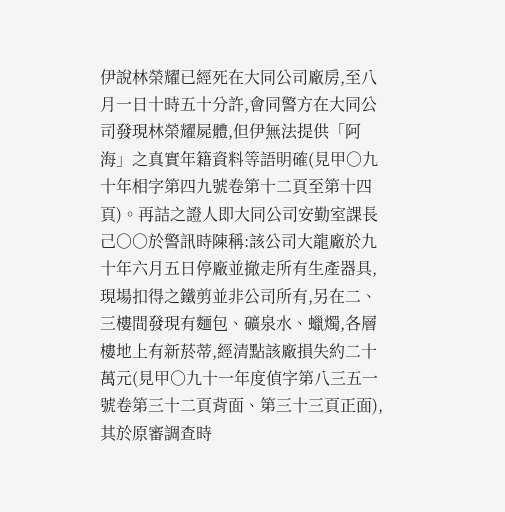伊說林榮耀已經死在大同公司廠房,至八月一日十時五十分許,會同警方在大同公司發現林榮耀屍體,但伊無法提供「阿海」之真實年籍資料等語明確(見甲○九十年相字第四九號卷第十二頁至第十四頁)。再詰之證人即大同公司安勤室課長己○○於警訊時陳稱:該公司大龍廠於九十年六月五日停廠並撤走所有生產器具,現場扣得之鐵剪並非公司所有,另在二、三樓間發現有麵包、礦泉水、蠟燭,各層樓地上有新菸蒂,經清點該廠損失約二十萬元(見甲○九十一年度偵字第八三五一號卷第三十二頁背面、第三十三頁正面),其於原審調查時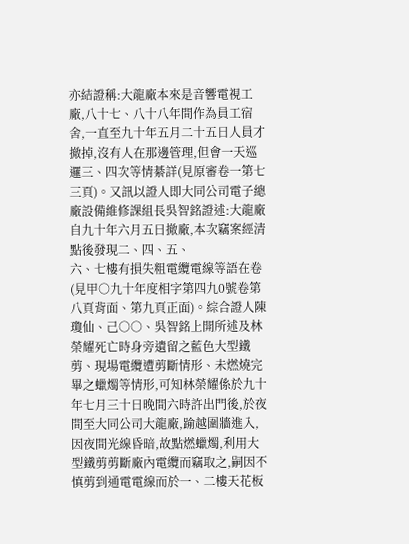亦結證稱:大龍廠本來是音響電視工廠,八十七、八十八年間作為員工宿舍,一直至九十年五月二十五日人員才撤掉,沒有人在那邊管理,但會一天巡邏三、四次等情綦詳(見原審卷一第七三頁)。又訊以證人即大同公司電子總廠設備維修課組長吳智銘證述:大龍廠自九十年六月五日撤廠,本次竊案經清點後發現二、四、五、
六、七樓有損失粗電纜電線等語在卷(見甲○九十年度相字第四九0號卷第八頁背面、第九頁正面)。綜合證人陳瓊仙、己○○、吳智銘上開所述及林榮耀死亡時身旁遺留之藍色大型鐵剪、現場電纜遭剪斷情形、未燃燒完畢之蠟燭等情形,可知林榮耀係於九十年七月三十日晚間六時許出門後,於夜間至大同公司大龍廠,踰越圍牆進入,因夜間光線昏暗,故點燃蠟燭,利用大型鐵剪剪斷廠內電纜而竊取之,嗣因不慎剪到通電電線而於一、二樓天花板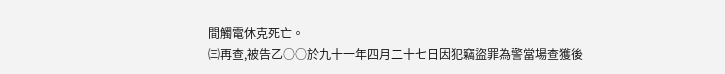間觸電休克死亡。
㈢再查,被告乙○○於九十一年四月二十七日因犯竊盜罪為警當場查獲後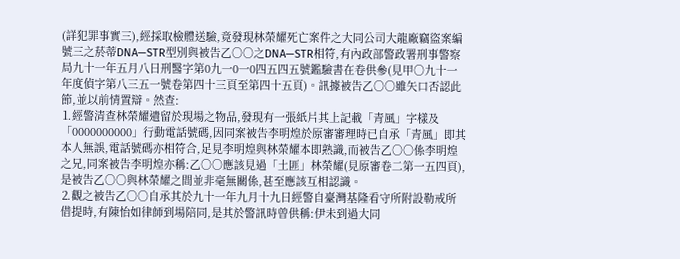(詳犯罪事實三),經採取檢體送驗,竟發現林榮耀死亡案件之大同公司大龍廠竊盜案編號三之菸蒂DNA—STR型別與被告乙○○之DNA—STR相符,有內政部警政署刑事警察局九十一年五月八日刑醫字第0九一0一0四五四五號鑑驗書在卷供參(見甲○九十一年度偵字第八三五一號卷第四十三頁至第四十五頁)。訊據被告乙○○雖矢口否認此節,並以前情置辯。然查:
⒈經警清查林榮耀遺留於現場之物品,發現有一張紙片其上記載「青風」字樣及「0000000000」行動電話號碼,因同案被告李明煌於原審審理時已自承「青風」即其本人無誤,電話號碼亦相符合,足見李明煌與林榮耀本即熟識,而被告乙○○係李明煌之兄,同案被告李明煌亦稱:乙○○應該見過「土匪」林榮耀(見原審卷二第一五四頁),是被告乙○○與林榮耀之間並非毫無關係,甚至應該互相認識。
⒉觀之被告乙○○自承其於九十一年九月十九日經警自臺灣基隆看守所附設勒戒所借提時,有陳怡如律師到場陪同,是其於警訊時曾供稱:伊未到過大同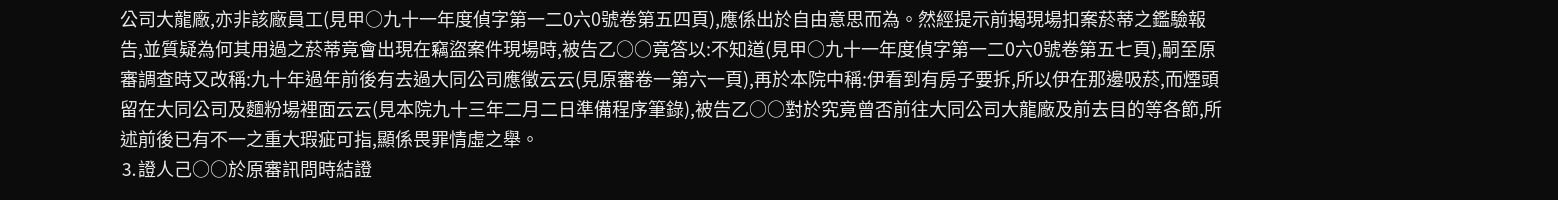公司大龍廠,亦非該廠員工(見甲○九十一年度偵字第一二0六0號卷第五四頁),應係出於自由意思而為。然經提示前揭現場扣案菸蒂之鑑驗報告,並質疑為何其用過之菸蒂竟會出現在竊盜案件現場時,被告乙○○竟答以:不知道(見甲○九十一年度偵字第一二0六0號卷第五七頁),嗣至原審調查時又改稱:九十年過年前後有去過大同公司應徵云云(見原審卷一第六一頁),再於本院中稱:伊看到有房子要拆,所以伊在那邊吸菸,而煙頭留在大同公司及麵粉場裡面云云(見本院九十三年二月二日準備程序筆錄),被告乙○○對於究竟曾否前往大同公司大龍廠及前去目的等各節,所述前後已有不一之重大瑕疵可指,顯係畏罪情虛之舉。
⒊證人己○○於原審訊問時結證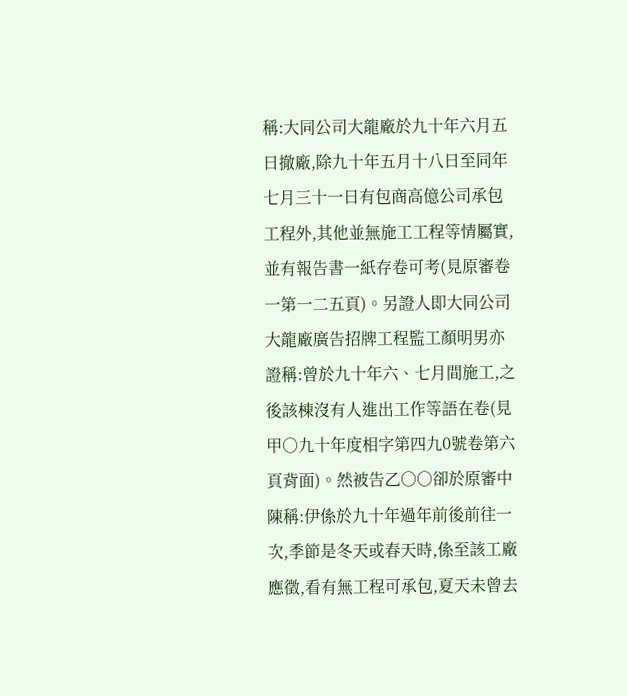稱:大同公司大龍廠於九十年六月五日撤廠,除九十年五月十八日至同年七月三十一日有包商高億公司承包工程外,其他並無施工工程等情屬實,並有報告書一紙存卷可考(見原審卷一第一二五頁)。另證人即大同公司大龍廠廣告招牌工程監工顏明男亦證稱:曾於九十年六、七月間施工,之後該棟沒有人進出工作等語在卷(見甲○九十年度相字第四九0號卷第六頁背面)。然被告乙○○卻於原審中陳稱:伊係於九十年過年前後前往一次,季節是冬天或春天時,係至該工廠應徵,看有無工程可承包,夏天未曾去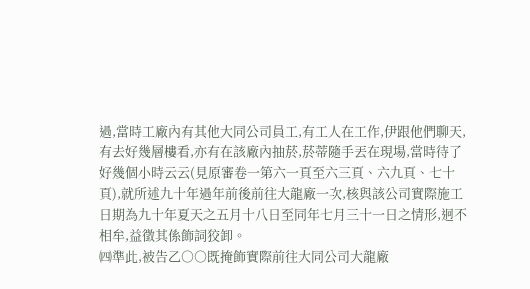過,當時工廠內有其他大同公司員工,有工人在工作,伊跟他們聊天,有去好幾層樓看,亦有在該廠內抽菸,菸蒂隨手丟在現場,當時待了好幾個小時云云(見原審卷一第六一頁至六三頁、六九頁、七十頁),就所述九十年過年前後前往大龍廠一次,核與該公司實際施工日期為九十年夏天之五月十八日至同年七月三十一日之情形,迥不相牟,益徵其係飾詞狡卸。
㈣準此,被告乙○○既掩飾實際前往大同公司大龍廠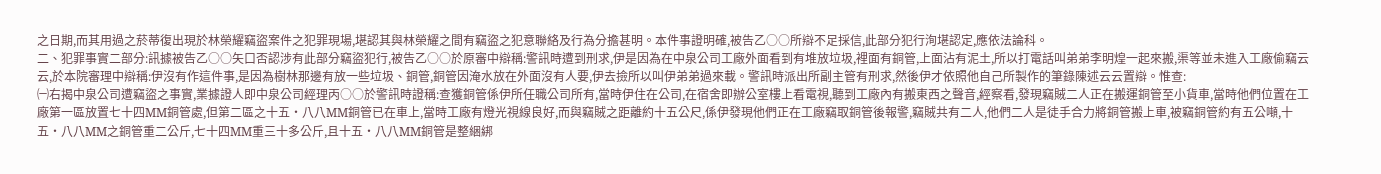之日期,而其用過之菸蒂復出現於林榮耀竊盜案件之犯罪現場,堪認其與林榮耀之間有竊盜之犯意聯絡及行為分擔甚明。本件事證明確,被告乙○○所辯不足採信,此部分犯行洵堪認定,應依法論科。
二、犯罪事實二部分:訊據被告乙○○矢口否認涉有此部分竊盜犯行,被告乙○○於原審中辯稱:警訊時遭到刑求,伊是因為在中泉公司工廠外面看到有堆放垃圾,裡面有銅管,上面沾有泥土,所以打電話叫弟弟李明煌一起來搬,渠等並未進入工廠偷竊云云,於本院審理中辯稱:伊沒有作這件事,是因為樹林那邊有放一些垃圾、銅管,銅管因淹水放在外面沒有人要,伊去撿所以叫伊弟弟過來載。警訊時派出所副主管有刑求,然後伊才依照他自己所製作的筆錄陳述云云置辯。惟查:
㈠右揭中泉公司遭竊盜之事實,業據證人即中泉公司經理丙○○於警訊時證稱:查獲銅管係伊所任職公司所有,當時伊住在公司,在宿舍即辦公室樓上看電視,聽到工廠內有搬東西之聲音,經察看,發現竊賊二人正在搬運銅管至小貨車,當時他們位置在工廠第一區放置七十四MM銅管處,但第二區之十五‧八八MM銅管已在車上,當時工廠有燈光視線良好,而與竊賊之距離約十五公尺,係伊發現他們正在工廠竊取銅管後報警,竊賊共有二人,他們二人是徒手合力將銅管搬上車,被竊銅管約有五公噸,十五‧八八MM之銅管重二公斤,七十四MM重三十多公斤,且十五‧八八MM銅管是整綑綁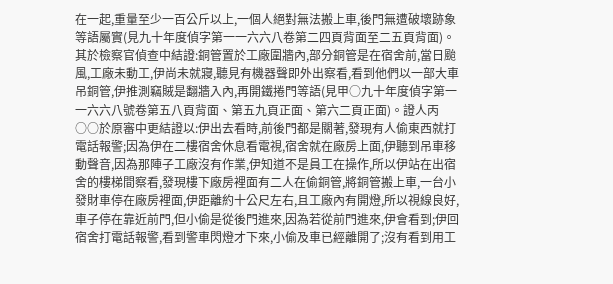在一起,重量至少一百公斤以上,一個人絕對無法搬上車,後門無遭破壞跡象等語屬實(見九十年度偵字第一一六六八卷第二四頁背面至二五頁背面)。其於檢察官偵查中結證:銅管置於工廠圍牆內,部分銅管是在宿舍前,當日颱風,工廠未動工,伊尚未就寢,聽見有機器聲即外出察看,看到他們以一部大車吊銅管,伊推測竊賊是翻牆入內,再開鐵捲門等語(見甲○九十年度偵字第一一六六八號卷第五八頁背面、第五九頁正面、第六二頁正面)。證人丙○○於原審中更結證以:伊出去看時,前後門都是關著,發現有人偷東西就打電話報警;因為伊在二樓宿舍休息看電視,宿舍就在廠房上面,伊聽到吊車移動聲音,因為那陣子工廠沒有作業,伊知道不是員工在操作,所以伊站在出宿舍的樓梯間察看,發現樓下廠房裡面有二人在偷銅管,將銅管搬上車,一台小發財車停在廠房裡面,伊距離約十公尺左右,且工廠內有開燈,所以視線良好,車子停在靠近前門,但小偷是從後門進來,因為若從前門進來,伊會看到;伊回宿舍打電話報警,看到警車閃燈才下來,小偷及車已經離開了;沒有看到用工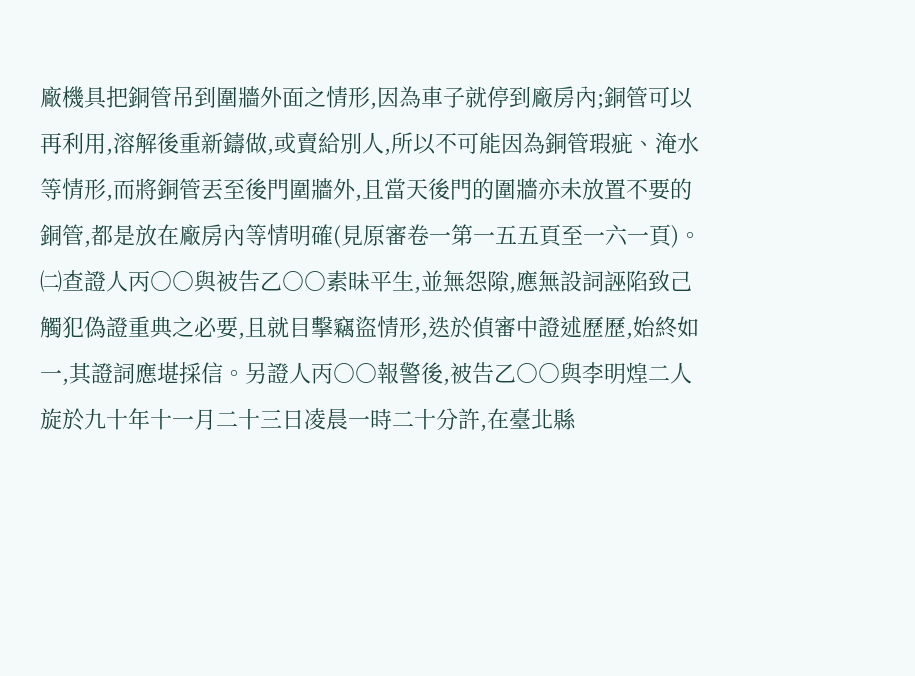廠機具把銅管吊到圍牆外面之情形,因為車子就停到廠房內;銅管可以再利用,溶解後重新鑄做,或賣給別人,所以不可能因為銅管瑕疵、淹水等情形,而將銅管丟至後門圍牆外,且當天後門的圍牆亦未放置不要的銅管,都是放在廠房內等情明確(見原審卷一第一五五頁至一六一頁)。
㈡查證人丙○○與被告乙○○素昧平生,並無怨隙,應無設詞誣陷致己觸犯偽證重典之必要,且就目擊竊盜情形,迭於偵審中證述歷歷,始終如一,其證詞應堪採信。另證人丙○○報警後,被告乙○○與李明煌二人旋於九十年十一月二十三日凌晨一時二十分許,在臺北縣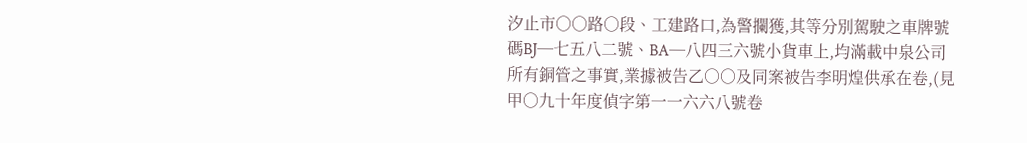汐止市○○路○段、工建路口,為警攔獲,其等分別駕駛之車牌號碼BJ─七五八二號、BA─八四三六號小貨車上,均滿載中泉公司所有銅管之事實,業據被告乙○○及同案被告李明煌供承在卷,(見甲○九十年度偵字第一一六六八號卷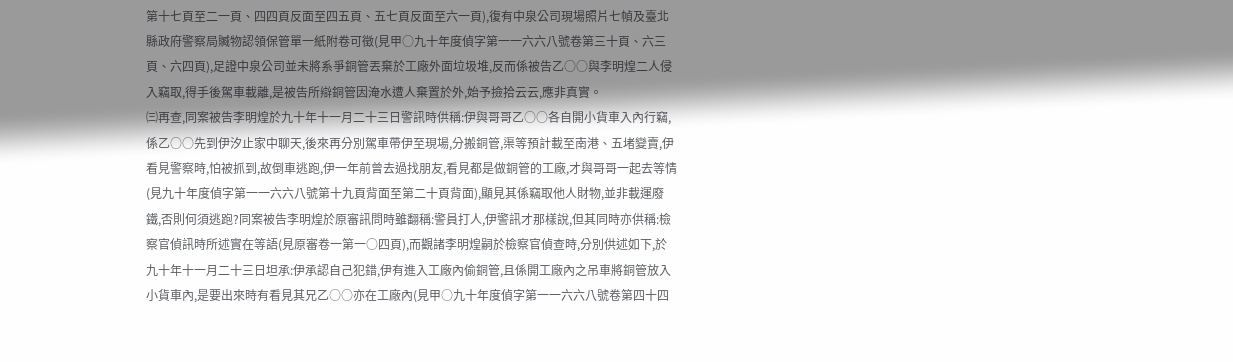第十七頁至二一頁、四四頁反面至四五頁、五七頁反面至六一頁),復有中泉公司現場照片七幀及臺北縣政府警察局贓物認領保管單一紙附卷可徵(見甲○九十年度偵字第一一六六八號卷第三十頁、六三頁、六四頁),足證中泉公司並未將系爭銅管丟棄於工廠外面垃圾堆,反而係被告乙○○與李明煌二人侵入竊取,得手後駕車載離,是被告所辯銅管因淹水遭人棄置於外,始予撿拾云云,應非真實。
㈢再查,同案被告李明煌於九十年十一月二十三日警訊時供稱:伊與哥哥乙○○各自開小貨車入內行竊,係乙○○先到伊汐止家中聊天,後來再分別駕車帶伊至現場,分搬銅管,渠等預計載至南港、五堵變賣,伊看見警察時,怕被抓到,故倒車逃跑,伊一年前曾去過找朋友,看見都是做銅管的工廠,才與哥哥一起去等情(見九十年度偵字第一一六六八號第十九頁背面至第二十頁背面),顯見其係竊取他人財物,並非載運廢鐵,否則何須逃跑?同案被告李明煌於原審訊問時雖翻稱:警員打人,伊警訊才那樣說,但其同時亦供稱:檢察官偵訊時所述實在等語(見原審卷一第一○四頁),而觀諸李明煌嗣於檢察官偵查時,分別供述如下,於九十年十一月二十三日坦承:伊承認自己犯錯,伊有進入工廠內偷銅管,且係開工廠內之吊車將銅管放入小貨車內,是要出來時有看見其兄乙○○亦在工廠內(見甲○九十年度偵字第一一六六八號卷第四十四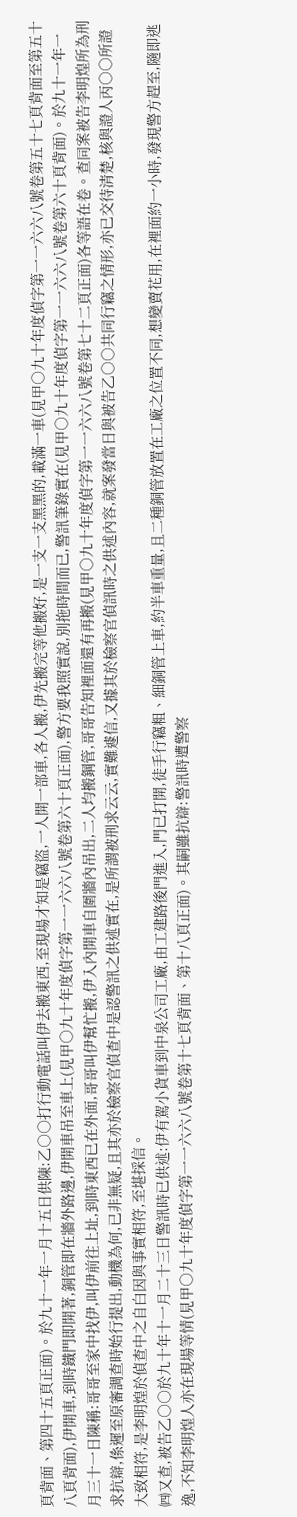頁背面、第四十五頁正面)。於九十一年一月十五日供陳:乙○○打行動電話叫伊去搬東西,至現場才知是竊盜,一人開一部車,各人搬,伊先搬完等他搬好,是一支一支黑黑的,載滿一車(見甲○九十年度偵字第一一六六八號卷第五十七頁背面至第五十八頁背面),伊開車,到時鐵門即開著,銅管即在牆外路邊,伊開車吊至車上(見甲○九十年度偵字第一一六六八號卷第六十頁正面),警方要我照實說,別拖時間而已,警訊筆錄實在(見甲○九十年度偵字第一一六六八號卷第六十頁背面)。於九十一年一月三十一日陳稱:哥哥至家中找伊,叫伊前往上址,到時東西已在外面,哥哥叫伊幫忙搬,伊入內開車自圍牆內吊出,二人均搬鋼管,哥哥告知裡面還有再搬(見甲○九十年度偵字第一一六六八號卷第七十二頁正面)各等語在卷。查同案被告李明煌所為刑求抗辯,係遲至原審調查時始行提出,動機為何,已非無疑,且其亦於檢察官偵查中是認警訊之供述實在,是所謂被刑求云云,實難遽信,又據其於檢察官偵訊時之供述內容,就案發當日與被告乙○○共同行竊之情形,亦已交待清楚,核與證人丙○○所證大致相符,是李明煌於偵查中之自白因與事實相符,至堪採信。
㈣又查,被告乙○○於九十年十一月二十三日警訊時已供述:伊有駕小貨車到中泉公司工廠,由工建路後門進入,門已打開,徒手行竊粗、細銅管上車,約半車重量,且二種銅管放置在工廠之位置不同,想變賣花用,在裡面約一小時,發現警方趕至,隨即逃逸,不知李明煌人亦在現場等情(見甲○九十年度偵字第一一六六八號卷第十七頁背面、第十八頁正面)。其嗣雖抗辯:警訊時遭警察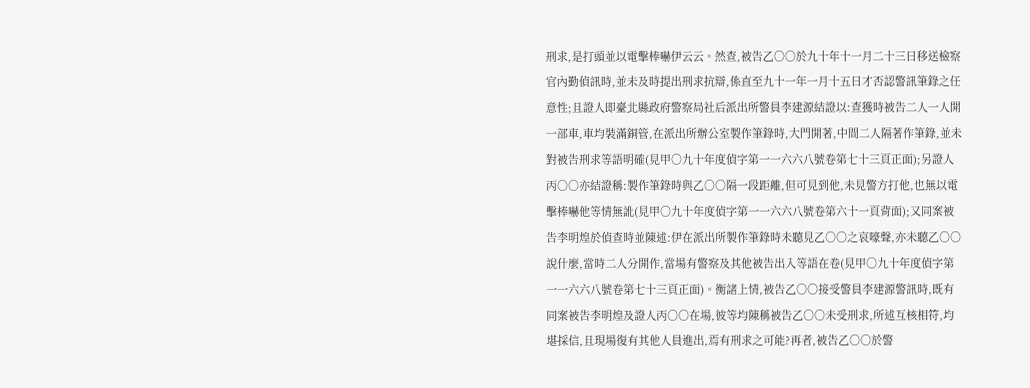刑求,是打頭並以電擊棒嚇伊云云。然查,被告乙○○於九十年十一月二十三日移送檢察官內勤偵訊時,並未及時提出刑求抗辯,係直至九十一年一月十五日才否認警訊筆錄之任意性;且證人即臺北縣政府警察局社后派出所警員李建源結證以:查獲時被告二人一人開一部車,車均裝滿銅管,在派出所辦公室製作筆錄時,大門開著,中間二人隔著作筆錄,並未對被告刑求等語明確(見甲○九十年度偵字第一一六六八號卷第七十三頁正面);另證人丙○○亦結證稱:製作筆錄時與乙○○隔一段距離,但可見到他,未見警方打他,也無以電擊棒嚇他等情無訛(見甲○九十年度偵字第一一六六八號卷第六十一頁背面);又同案被告李明煌於偵查時並陳述:伊在派出所製作筆錄時未聽見乙○○之哀嚎聲,亦未聽乙○○說什麼,當時二人分開作,當場有警察及其他被告出入等語在卷(見甲○九十年度偵字第一一六六八號卷第七十三頁正面)。衡諸上情,被告乙○○接受警員李建源警訊時,既有同案被告李明煌及證人丙○○在場,彼等均陳稱被告乙○○未受刑求,所述互核相符,均堪採信,且現場復有其他人員進出,焉有刑求之可能?再者,被告乙○○於警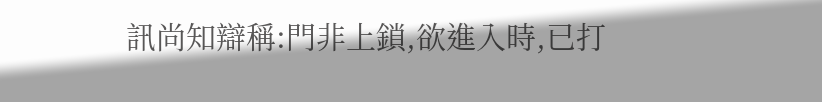訊尚知辯稱:門非上鎖,欲進入時,已打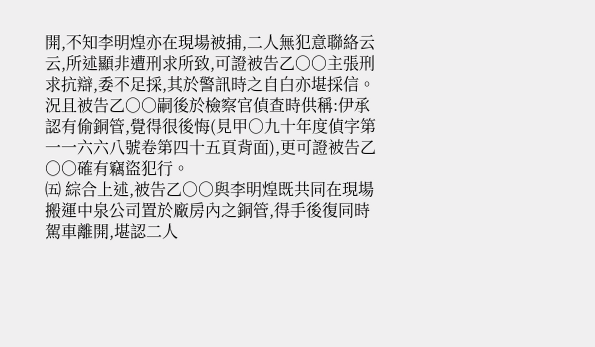開,不知李明煌亦在現場被捕,二人無犯意聯絡云云,所述顯非遭刑求所致,可證被告乙○○主張刑求抗辯,委不足採,其於警訊時之自白亦堪採信。況且被告乙○○嗣後於檢察官偵查時供稱:伊承認有偷銅管,覺得很後悔(見甲○九十年度偵字第一一六六八號卷第四十五頁背面),更可證被告乙○○確有竊盜犯行。
㈤ 綜合上述,被告乙○○與李明煌既共同在現場搬運中泉公司置於廠房內之銅管,得手後復同時駕車離開,堪認二人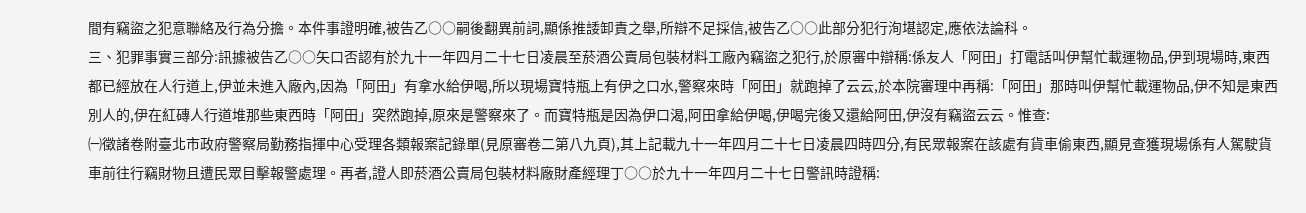間有竊盜之犯意聯絡及行為分擔。本件事證明確,被告乙○○嗣後翻異前詞,顯係推諉卸責之舉,所辯不足採信,被告乙○○此部分犯行洵堪認定,應依法論科。
三、犯罪事實三部分:訊據被告乙○○矢口否認有於九十一年四月二十七日凌晨至菸酒公賣局包裝材料工廠內竊盜之犯行,於原審中辯稱:係友人「阿田」打電話叫伊幫忙載運物品,伊到現場時,東西都已經放在人行道上,伊並未進入廠內,因為「阿田」有拿水給伊喝,所以現場寶特瓶上有伊之口水,警察來時「阿田」就跑掉了云云,於本院審理中再稱:「阿田」那時叫伊幫忙載運物品,伊不知是東西別人的,伊在紅磚人行道堆那些東西時「阿田」突然跑掉,原來是警察來了。而寶特瓶是因為伊口渴,阿田拿給伊喝,伊喝完後又還給阿田,伊沒有竊盜云云。惟查:
㈠徵諸卷附臺北市政府警察局勤務指揮中心受理各類報案記錄單(見原審卷二第八九頁),其上記載九十一年四月二十七日凌晨四時四分,有民眾報案在該處有貨車偷東西,顯見查獲現場係有人駕駛貨車前往行竊財物且遭民眾目擊報警處理。再者,證人即菸酒公賣局包裝材料廠財產經理丁○○於九十一年四月二十七日警訊時證稱: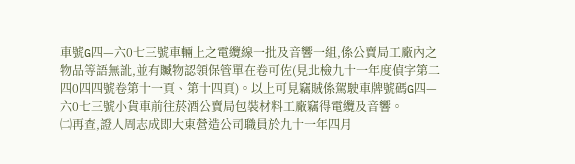車號G四—六0七三號車輛上之電纜線一批及音響一組,係公賣局工廠內之物品等語無訛,並有贓物認領保管單在卷可佐(見北檢九十一年度偵字第二四0四四號卷第十一頁、第十四頁)。以上可見竊賊係駕駛車牌號碼G四—六0七三號小貨車前往菸酒公賣局包裝材料工廠竊得電纜及音響。
㈡再查,證人周志成即大東營造公司職員於九十一年四月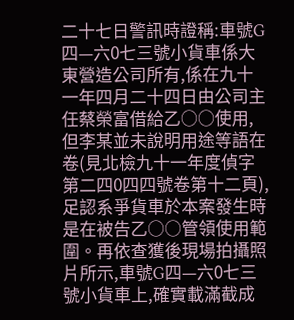二十七日警訊時證稱:車號G四—六0七三號小貨車係大東營造公司所有,係在九十一年四月二十四日由公司主任蔡榮富借給乙○○使用,但李某並未說明用途等語在卷(見北檢九十一年度偵字第二四0四四號卷第十二頁),足認系爭貨車於本案發生時是在被告乙○○管領使用範圍。再依查獲後現場拍攝照片所示,車號G四—六0七三號小貨車上,確實載滿截成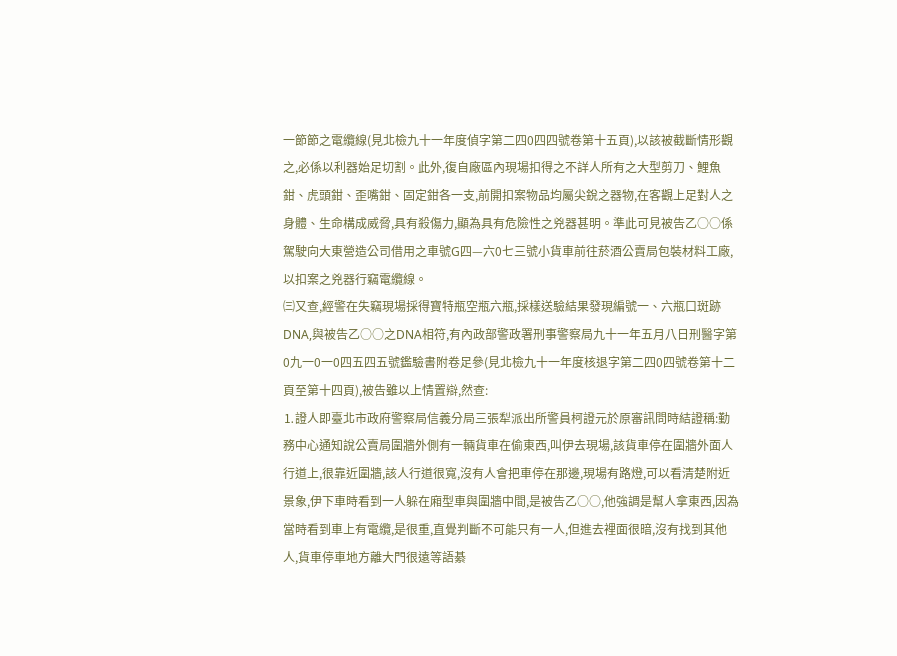一節節之電纜線(見北檢九十一年度偵字第二四0四四號卷第十五頁),以該被截斷情形觀之,必係以利器始足切割。此外,復自廠區內現場扣得之不詳人所有之大型剪刀、鯉魚鉗、虎頭鉗、歪嘴鉗、固定鉗各一支,前開扣案物品均屬尖銳之器物,在客觀上足對人之身體、生命構成威脅,具有殺傷力,顯為具有危險性之兇器甚明。準此可見被告乙○○係駕駛向大東營造公司借用之車號G四—六0七三號小貨車前往菸酒公賣局包裝材料工廠,以扣案之兇器行竊電纜線。
㈢又查,經警在失竊現場採得寶特瓶空瓶六瓶,採樣送驗結果發現編號一、六瓶口斑跡DNA,與被告乙○○之DNA相符,有內政部警政署刑事警察局九十一年五月八日刑醫字第0九一0一0四五四五號鑑驗書附卷足參(見北檢九十一年度核退字第二四0四號卷第十二頁至第十四頁),被告雖以上情置辯,然查:
⒈證人即臺北市政府警察局信義分局三張犁派出所警員柯證元於原審訊問時結證稱:勤務中心通知說公賣局圍牆外側有一輛貨車在偷東西,叫伊去現場,該貨車停在圍牆外面人行道上,很靠近圍牆,該人行道很寬,沒有人會把車停在那邊,現場有路燈,可以看清楚附近景象,伊下車時看到一人躲在廂型車與圍牆中間,是被告乙○○,他強調是幫人拿東西,因為當時看到車上有電纜,是很重,直覺判斷不可能只有一人,但進去裡面很暗,沒有找到其他人,貨車停車地方離大門很遠等語綦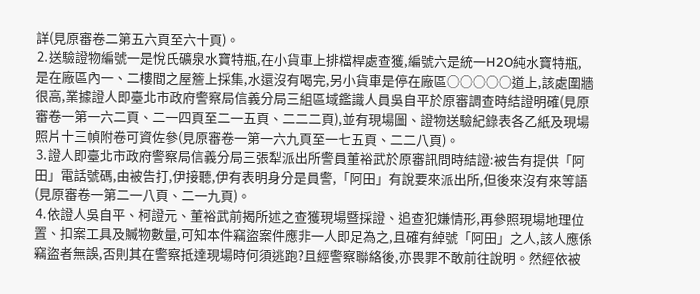詳(見原審卷二第五六頁至六十頁)。
⒉送驗證物編號一是悅氏礦泉水寶特瓶,在小貨車上排檔桿處查獲,編號六是統一H2O純水寶特瓶,是在廠區內一、二樓間之屋簷上採集,水還沒有喝完,另小貨車是停在廠區○○○○○道上,該處圍牆很高,業據證人即臺北市政府警察局信義分局三組區域鑑識人員吳自平於原審調查時結證明確(見原審卷一第一六二頁、二一四頁至二一五頁、二二二頁),並有現場圖、證物送驗紀錄表各乙紙及現場照片十三幀附卷可資佐參(見原審卷一第一六九頁至一七五頁、二二八頁)。
⒊證人即臺北市政府警察局信義分局三張犁派出所警員董裕武於原審訊問時結證:被告有提供「阿田」電話號碼,由被告打,伊接聽,伊有表明身分是員警,「阿田」有說要來派出所,但後來沒有來等語(見原審卷一第二一八頁、二一九頁)。
⒋依證人吳自平、柯證元、董裕武前揭所述之查獲現場暨採證、追查犯嫌情形,再參照現場地理位置、扣案工具及贓物數量,可知本件竊盜案件應非一人即足為之,且確有綽號「阿田」之人,該人應係竊盜者無誤,否則其在警察抵達現場時何須逃跑?且經警察聯絡後,亦畏罪不敢前往說明。然經依被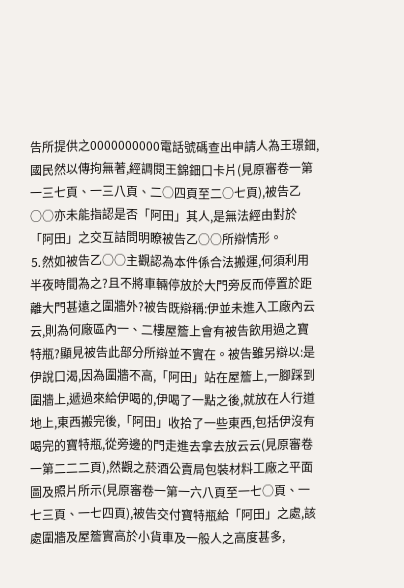告所提供之0000000000電話號碼查出申請人為王璟鈿,國民然以傳拘無著,經調閱王錦鈿口卡片(見原審卷一第一三七頁、一三八頁、二○四頁至二○七頁),被告乙○○亦未能指認是否「阿田」其人,是無法經由對於「阿田」之交互詰問明瞭被告乙○○所辯情形。
⒌然如被告乙○○主觀認為本件係合法搬運,何須利用半夜時間為之?且不將車輛停放於大門旁反而停置於距離大門甚遠之圍牆外?被告既辯稱:伊並未進入工廠內云云,則為何廠區內一、二樓屋簷上會有被告飲用過之寶特瓶?顯見被告此部分所辯並不實在。被告雖另辯以:是伊說口渴,因為圍牆不高,「阿田」站在屋簷上,一腳踩到圍牆上,遞過來給伊喝的,伊喝了一點之後,就放在人行道地上,東西搬完後,「阿田」收拾了一些東西,包括伊沒有喝完的寶特瓶,從旁邊的門走進去拿去放云云(見原審卷一第二二二頁),然觀之菸酒公賣局包裝材料工廠之平面圖及照片所示(見原審卷一第一六八頁至一七○頁、一七三頁、一七四頁),被告交付寶特瓶給「阿田」之處,該處圍牆及屋簷實高於小貨車及一般人之高度甚多,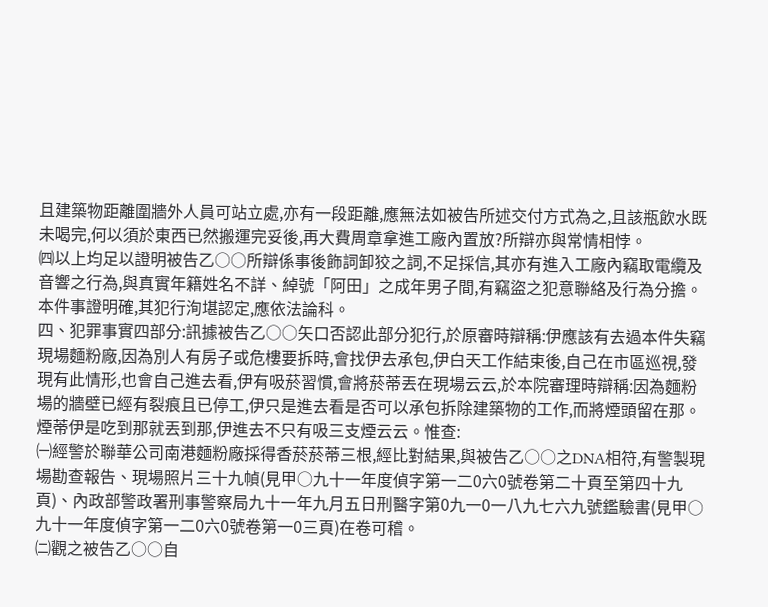且建築物距離圍牆外人員可站立處,亦有一段距離,應無法如被告所述交付方式為之,且該瓶飲水既未喝完,何以須於東西已然搬運完妥後,再大費周章拿進工廠內置放?所辯亦與常情相悖。
㈣以上均足以證明被告乙○○所辯係事後飾詞卸狡之詞,不足採信,其亦有進入工廠內竊取電纜及音響之行為,與真實年籍姓名不詳、綽號「阿田」之成年男子間,有竊盜之犯意聯絡及行為分擔。本件事證明確,其犯行洵堪認定,應依法論科。
四、犯罪事實四部分:訊據被告乙○○矢口否認此部分犯行,於原審時辯稱:伊應該有去過本件失竊現場麵粉廠,因為別人有房子或危樓要拆時,會找伊去承包,伊白天工作結束後,自己在市區巡視,發現有此情形,也會自己進去看,伊有吸菸習慣,會將菸蒂丟在現場云云,於本院審理時辯稱:因為麵粉場的牆壁已經有裂痕且已停工,伊只是進去看是否可以承包拆除建築物的工作,而將煙頭留在那。煙蒂伊是吃到那就丟到那,伊進去不只有吸三支煙云云。惟查:
㈠經警於聯華公司南港麵粉廠採得香菸菸蒂三根,經比對結果,與被告乙○○之DNA相符,有警製現場勘查報告、現場照片三十九幀(見甲○九十一年度偵字第一二0六0號卷第二十頁至第四十九頁)、內政部警政署刑事警察局九十一年九月五日刑醫字第0九一0一八九七六九號鑑驗書(見甲○九十一年度偵字第一二0六0號卷第一0三頁)在卷可稽。
㈡觀之被告乙○○自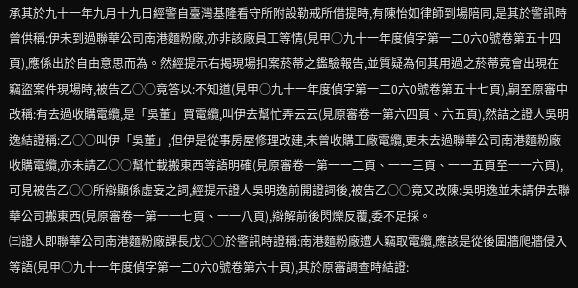承其於九十一年九月十九日經警自臺灣基隆看守所附設勒戒所借提時,有陳怡如律師到場陪同,是其於警訊時曾供稱:伊未到過聯華公司南港麵粉廠,亦非該廠員工等情(見甲○九十一年度偵字第一二0六0號卷第五十四頁),應係出於自由意思而為。然經提示右揭現場扣案菸蒂之鑑驗報告,並質疑為何其用過之菸蒂竟會出現在竊盜案件現場時,被告乙○○竟答以:不知道(見甲○九十一年度偵字第一二0六0號卷第五十七頁),嗣至原審中改稱:有去過收購電纜,是「吳董」買電纜,叫伊去幫忙弄云云(見原審卷一第六四頁、六五頁),然詰之證人吳明逸結證稱:乙○○叫伊「吳董」,但伊是從事房屋修理改建,未曾收購工廠電纜,更未去過聯華公司南港麵粉廠收購電纜,亦未請乙○○幫忙載搬東西等語明確(見原審卷一第一一二頁、一一三頁、一一五頁至一一六頁),可見被告乙○○所辯顯係虛妄之詞,經提示證人吳明逸前開證詞後,被告乙○○竟又改陳:吳明逸並未請伊去聯華公司搬東西(見原審卷一第一一七頁、一一八頁),辯解前後閃爍反覆,委不足採。
㈢證人即聯華公司南港麵粉廠課長戊○○於警訊時證稱:南港麵粉廠遭人竊取電纜,應該是從後圍牆爬牆侵入等語(見甲○九十一年度偵字第一二0六0號卷第六十頁),其於原審調查時結證: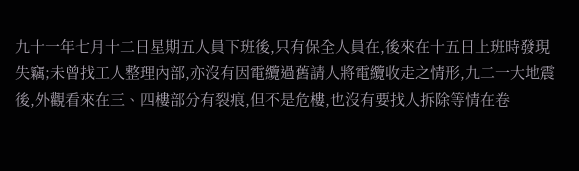九十一年七月十二日星期五人員下班後,只有保全人員在,後來在十五日上班時發現失竊;未曾找工人整理內部,亦沒有因電纜過舊請人將電纜收走之情形,九二一大地震後,外觀看來在三、四樓部分有裂痕,但不是危樓,也沒有要找人拆除等情在卷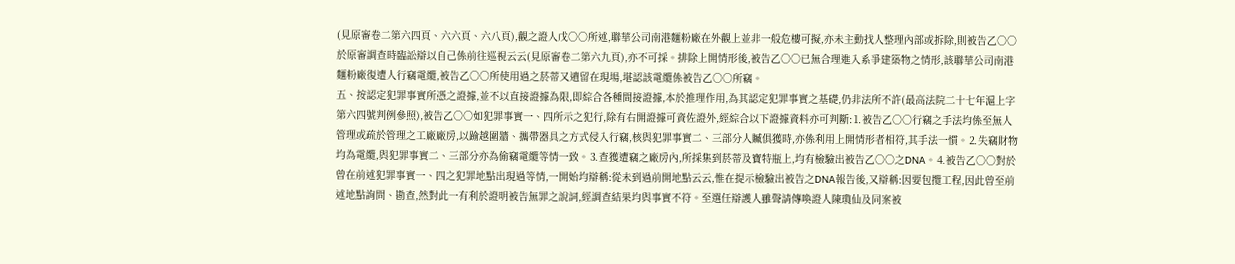(見原審卷二第六四頁、六六頁、六八頁),觀之證人戊○○所述,聯華公司南港麵粉廠在外觀上並非一般危樓可擬,亦未主動找人整理內部或拆除,則被告乙○○於原審調查時臨訟辯以自己係前往巡視云云(見原審卷二第六九頁),亦不可採。排除上開情形後,被告乙○○已無合理進入系爭建築物之情形,該聯華公司南港麵粉廠復遭人行竊電纜,被告乙○○所使用過之菸蒂又遺留在現場,堪認該電纜係被告乙○○所竊。
五、按認定犯罪事實所憑之證據,並不以直接證據為限,即綜合各種間接證據,本於推理作用,為其認定犯罪事實之基礎,仍非法所不許(最高法院二十七年滬上字第六四號判例參照),被告乙○○如犯罪事實一、四所示之犯行,除有右開證據可資佐證外,經綜合以下證據資料亦可判斷:⒈被告乙○○行竊之手法均係至無人管理或疏於管理之工廠廠房,以踰越圍牆、攜帶器具之方式侵入行竊,核與犯罪事實二、三部分人贓俱獲時,亦係利用上開情形者相符,其手法一慣。⒉失竊財物均為電纜,與犯罪事實二、三部分亦為偷竊電纜等情一致。⒊查獲遭竊之廠房內,所採集到菸蒂及寶特瓶上,均有檢驗出被告乙○○之DNA。⒋被告乙○○對於曾在前述犯罪事實一、四之犯罪地點出現過等情,一開始均辯稱:從未到過前開地點云云,惟在提示檢驗出被告之DNA報告後,又辯稱:因要包攬工程,因此曾至前述地點詢問、勘查,然對此一有利於證明被告無罪之說詞,經調查結果均與事實不符。至選任辯護人雖聲請傳喚證人陳瓊仙及同案被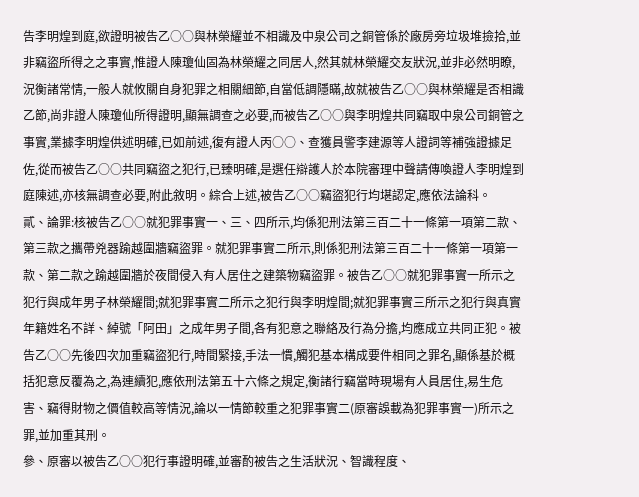告李明煌到庭,欲證明被告乙○○與林榮耀並不相識及中泉公司之銅管係於廠房旁垃圾堆撿拾,並非竊盜所得之之事實,惟證人陳瓊仙固為林榮耀之同居人,然其就林榮耀交友狀況,並非必然明瞭,況衡諸常情,一般人就攸關自身犯罪之相關細節,自當低調隱瞞,故就被告乙○○與林榮耀是否相識乙節,尚非證人陳瓊仙所得證明,顯無調查之必要,而被告乙○○與李明煌共同竊取中泉公司銅管之事實,業據李明煌供述明確,已如前述,復有證人丙○○、查獲員警李建源等人證詞等補強證據足佐,從而被告乙○○共同竊盜之犯行,已臻明確,是選任辯護人於本院審理中聲請傳喚證人李明煌到庭陳述,亦核無調查必要,附此敘明。綜合上述,被告乙○○竊盜犯行均堪認定,應依法論科。
貳、論罪:核被告乙○○就犯罪事實一、三、四所示,均係犯刑法第三百二十一條第一項第二款、第三款之攜帶兇器踰越圍牆竊盜罪。就犯罪事實二所示,則係犯刑法第三百二十一條第一項第一款、第二款之踰越圍牆於夜間侵入有人居住之建築物竊盜罪。被告乙○○就犯罪事實一所示之犯行與成年男子林榮耀間;就犯罪事實二所示之犯行與李明煌間;就犯罪事實三所示之犯行與真實年籍姓名不詳、綽號「阿田」之成年男子間,各有犯意之聯絡及行為分擔,均應成立共同正犯。被告乙○○先後四次加重竊盜犯行,時間緊接,手法一慣,觸犯基本構成要件相同之罪名,顯係基於概括犯意反覆為之,為連續犯,應依刑法第五十六條之規定,衡諸行竊當時現場有人員居住,易生危害、竊得財物之價值較高等情況,論以一情節較重之犯罪事實二(原審誤載為犯罪事實一)所示之罪,並加重其刑。
參、原審以被告乙○○犯行事證明確,並審酌被告之生活狀況、智識程度、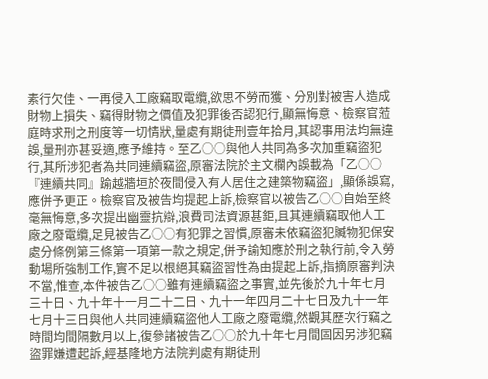素行欠佳、一再侵入工廠竊取電纜,欲思不勞而獲、分別對被害人造成財物上損失、竊得財物之價值及犯罪後否認犯行,顯無悔意、檢察官蒞庭時求刑之刑度等一切情狀,量處有期徒刑壹年拾月,其認事用法均無違誤,量刑亦甚妥適,應予維持。至乙○○與他人共同為多次加重竊盜犯行,其所涉犯者為共同連續竊盜,原審法院於主文欄內誤載為「乙○○『連續共同』踰越牆垣於夜間侵入有人居住之建築物竊盜」,顯係誤寫,應併予更正。檢察官及被告均提起上訴,檢察官以被告乙○○自始至終毫無悔意,多次提出幽靈抗辯,浪費司法資源甚鉅,且其連續竊取他人工廠之廢電纜,足見被告乙○○有犯罪之習慣,原審未依竊盜犯贓物犯保安處分條例第三條第一項第一款之規定,併予諭知應於刑之執行前,令入勞動場所強制工作,實不足以根絕其竊盜習性為由提起上訴,指摘原審判決不當,惟查,本件被告乙○○雖有連續竊盜之事實,並先後於九十年七月三十日、九十年十一月二十二日、九十一年四月二十七日及九十一年七月十三日與他人共同連續竊盜他人工廠之廢電纜,然觀其歷次行竊之時間均間隔數月以上,復參諸被告乙○○於九十年七月間固因另涉犯竊盜罪嫌遭起訴,經基隆地方法院判處有期徒刑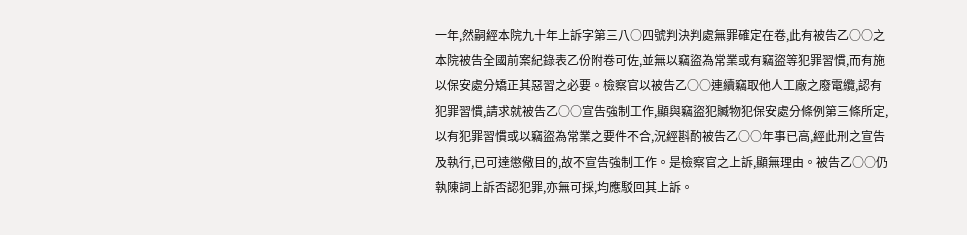一年,然嗣經本院九十年上訴字第三八○四號判決判處無罪確定在卷,此有被告乙○○之本院被告全國前案紀錄表乙份附卷可佐,並無以竊盜為常業或有竊盜等犯罪習慣,而有施以保安處分矯正其惡習之必要。檢察官以被告乙○○連續竊取他人工廠之廢電纜,認有犯罪習慣,請求就被告乙○○宣告強制工作,顯與竊盜犯贓物犯保安處分條例第三條所定,以有犯罪習慣或以竊盜為常業之要件不合,況經斟酌被告乙○○年事已高,經此刑之宣告及執行,已可達懲儆目的,故不宣告強制工作。是檢察官之上訴,顯無理由。被告乙○○仍執陳詞上訴否認犯罪,亦無可採,均應駁回其上訴。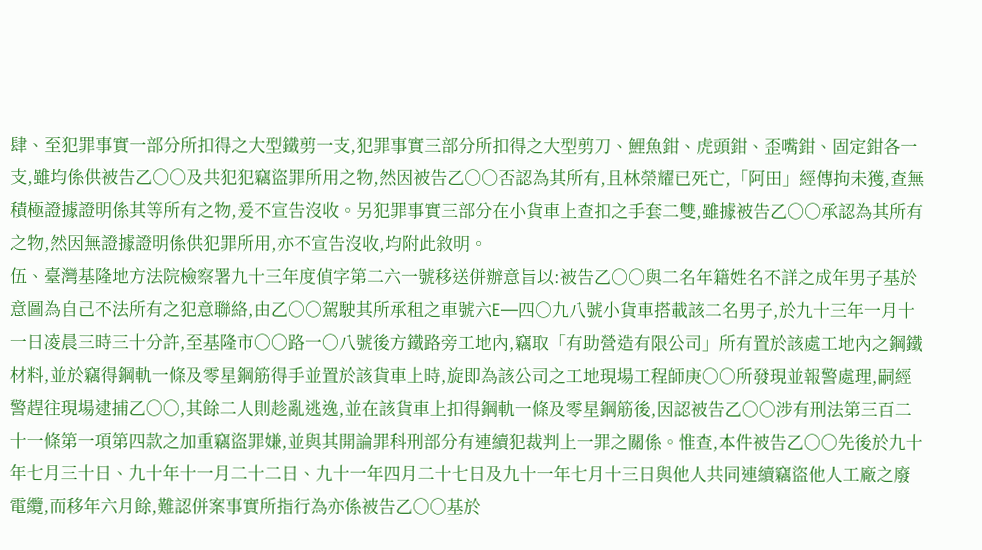肆、至犯罪事實一部分所扣得之大型鐵剪一支,犯罪事實三部分所扣得之大型剪刀、鯉魚鉗、虎頭鉗、歪嘴鉗、固定鉗各一支,雖均係供被告乙○○及共犯犯竊盜罪所用之物,然因被告乙○○否認為其所有,且林榮耀已死亡,「阿田」經傳拘未獲,查無積極證據證明係其等所有之物,爰不宣告沒收。另犯罪事實三部分在小貨車上查扣之手套二雙,雖據被告乙○○承認為其所有之物,然因無證據證明係供犯罪所用,亦不宣告沒收,均附此敘明。
伍、臺灣基隆地方法院檢察署九十三年度偵字第二六一號移送併辦意旨以:被告乙○○與二名年籍姓名不詳之成年男子基於意圖為自己不法所有之犯意聯絡,由乙○○駕駛其所承租之車號六E—四○九八號小貨車搭載該二名男子,於九十三年一月十一日凌晨三時三十分許,至基隆市○○路一○八號後方鐵路旁工地內,竊取「有助營造有限公司」所有置於該處工地內之鋼鐵材料,並於竊得鋼軌一條及零星鋼筋得手並置於該貨車上時,旋即為該公司之工地現場工程師庚○○所發現並報警處理,嗣經警趕往現場逮捕乙○○,其餘二人則趁亂逃逸,並在該貨車上扣得鋼軌一條及零星鋼筋後,因認被告乙○○涉有刑法第三百二十一條第一項第四款之加重竊盜罪嫌,並與其開論罪科刑部分有連續犯裁判上一罪之關係。惟查,本件被告乙○○先後於九十年七月三十日、九十年十一月二十二日、九十一年四月二十七日及九十一年七月十三日與他人共同連續竊盜他人工廠之廢電纜,而移年六月餘,難認併案事實所指行為亦係被告乙○○基於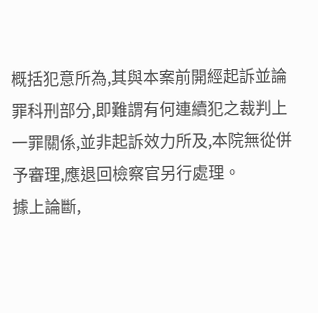概括犯意所為,其與本案前開經起訴並論罪科刑部分,即難謂有何連續犯之裁判上一罪關係,並非起訴效力所及,本院無從併予審理,應退回檢察官另行處理。
據上論斷,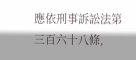應依刑事訴訟法第三百六十八條,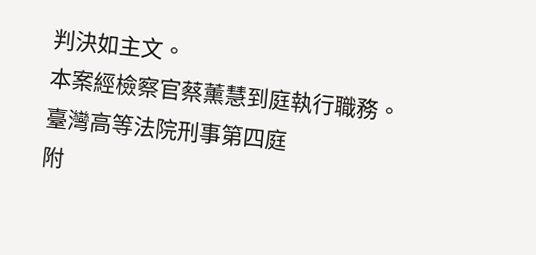判決如主文。
本案經檢察官蔡薰慧到庭執行職務。
臺灣高等法院刑事第四庭
附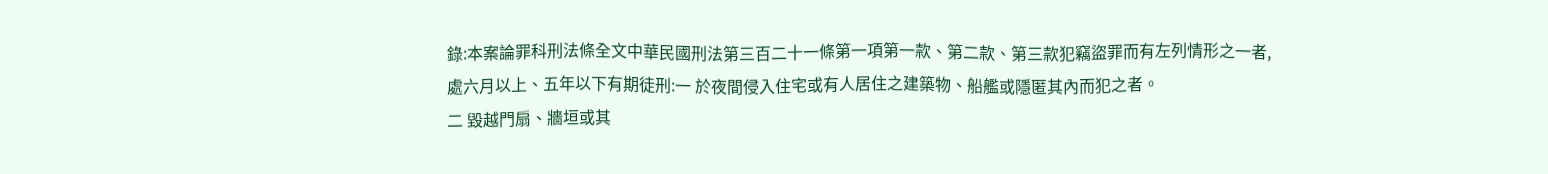錄:本案論罪科刑法條全文中華民國刑法第三百二十一條第一項第一款、第二款、第三款犯竊盜罪而有左列情形之一者,處六月以上、五年以下有期徒刑:一 於夜間侵入住宅或有人居住之建築物、船艦或隱匿其內而犯之者。
二 毀越門扇、牆垣或其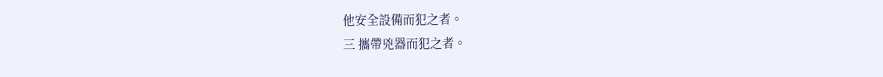他安全設備而犯之者。
三 攜帶兇器而犯之者。